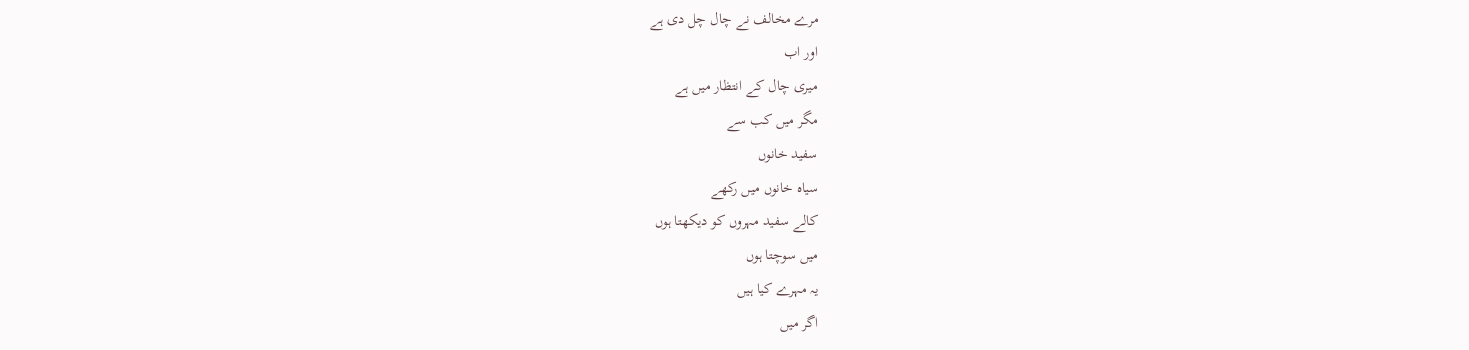مرے مخالف نے چال چل دی ہے
اور اب
میری چال کے انتظار میں ہے
مگر میں کب سے
سفید خانوں
سیاہ خانوں میں رکھے
کالے سفید مہروں کو دیکھتا ہوں
میں سوچتا ہوں
یہ مہرے کیا ہیں
اگر میں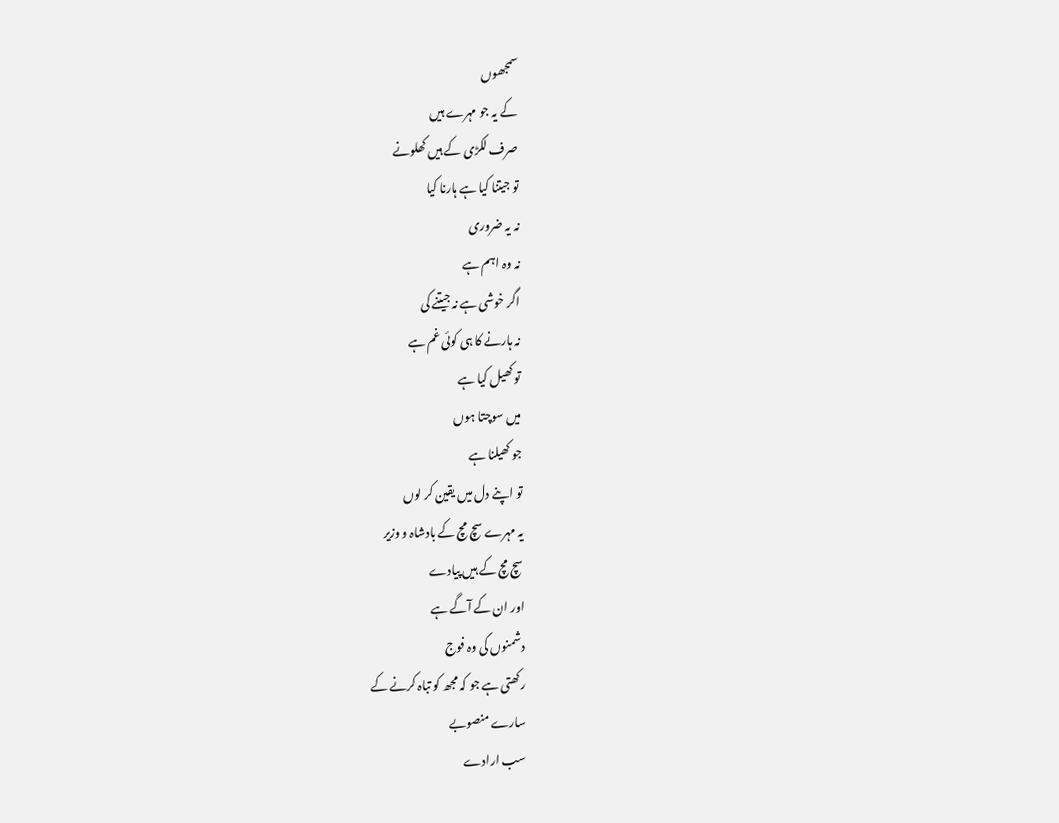سمجھوں
کے یہ جو مہرے ہیں
صرف لکڑی کے ہیں کھلونے
تو جیتنا کیا ہے ہارنا کیا
نہ یہ ضروری
نہ وہ اہم ہے
اگر خوشی ہے نہ جیتنے کی
نہ ہارنے کا ہی کوئی غم ہے
تو کھیل کیا ہے
میں سوچتا ہوں
جو کھیلنا ہے
تو اپنے دل میں یقین کر لوں
یہ مہرے سچ مچ کے بادشاہ و وزیر
سچ مچ کے ہیں پیادے
اور ان کے آگے ہے
دشمنوں کی وہ فوج
رکھتی ہے جو کہ مجھ کو تباہ کرنے کے
سارے منصوبے
سب ارادے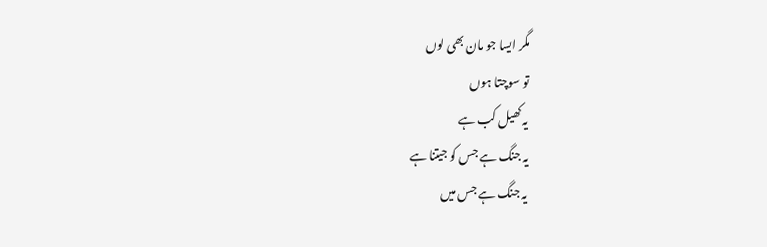مگر ایسا جو مان بھی لوں
تو سوچتا ہوں
یہ کھیل کب ہے
یہ جنگ ہے جس کو جیتنا ہے
یہ جنگ ہے جس میں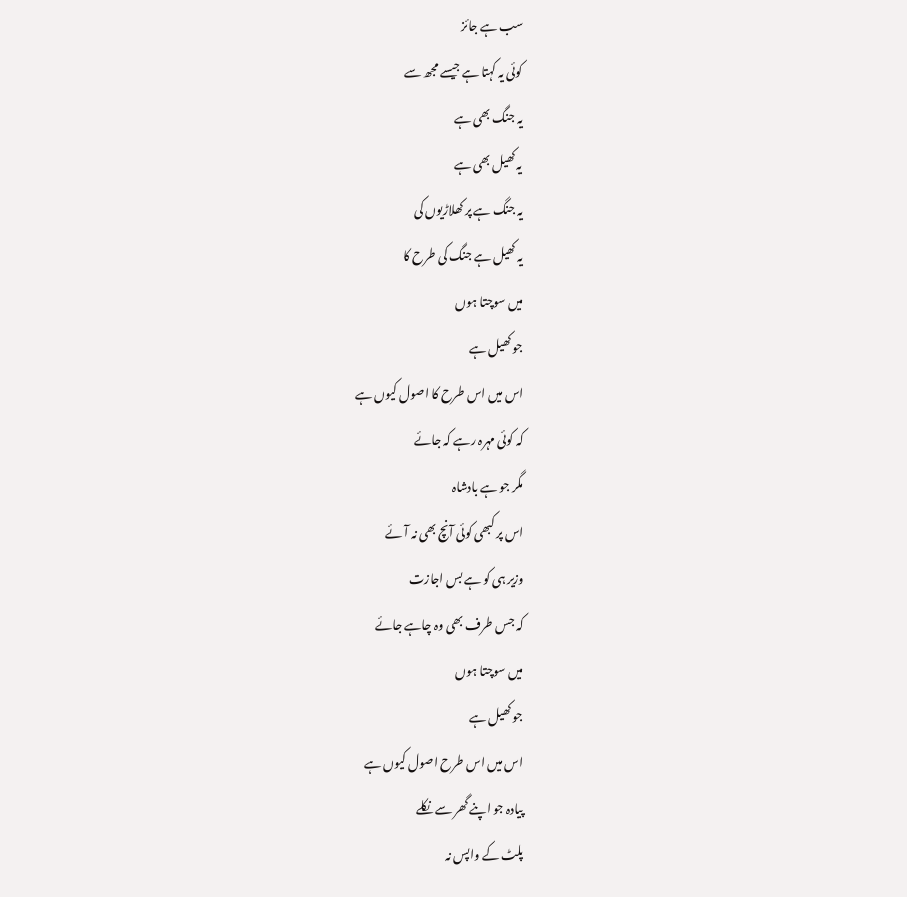سب ہے جائز
کوئی یہ کہتا ہے جیسے مجھ سے
یہ جنگ بھی ہے
یہ کھیل بھی ہے
یہ جنگ ہے پر کھلاڑیوں کی
یہ کھیل ہے جنگ کی طرح کا
میں سوچتا ہوں
جو کھیل ہے
اس میں اس طرح کا اصول کیوں ہے
کہ کوئی مہرہ رہے کہ جائے
مگر جو ہے بادشاہ
اس پر کبھی کوئی آنچ بھی نہ آئے
وزیر ہی کو ہے بس اجازت
کہ جس طرف بھی وہ چاہے جائے
میں سوچتا ہوں
جو کھیل ہے
اس میں اس طرح اصول کیوں ہے
پیادہ جو اپنے گھر سے نکلے
پلٹ کے واپس نہ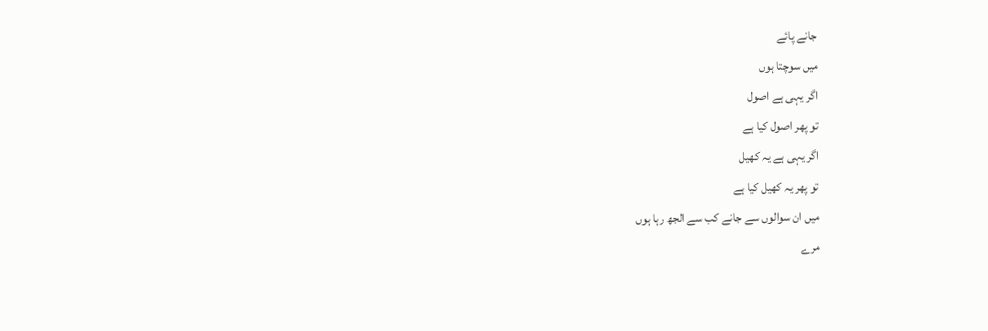جانے پائے
میں سوچتا ہوں
اگر یہی ہے اصول
تو پھر اصول کیا ہے
اگر یہی ہے یہ کھیل
تو پھر یہ کھیل کیا ہے
میں ان سوالوں سے جانے کب سے الجھ رہا ہوں
مرے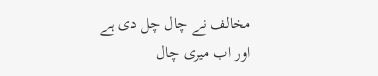مخالف نے چال چل دی ہے
اور اب میری چال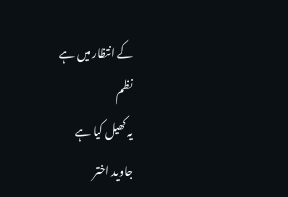کے انتظار میں ہے
نظم
یہ کھیل کیا ہے
جاوید اختر